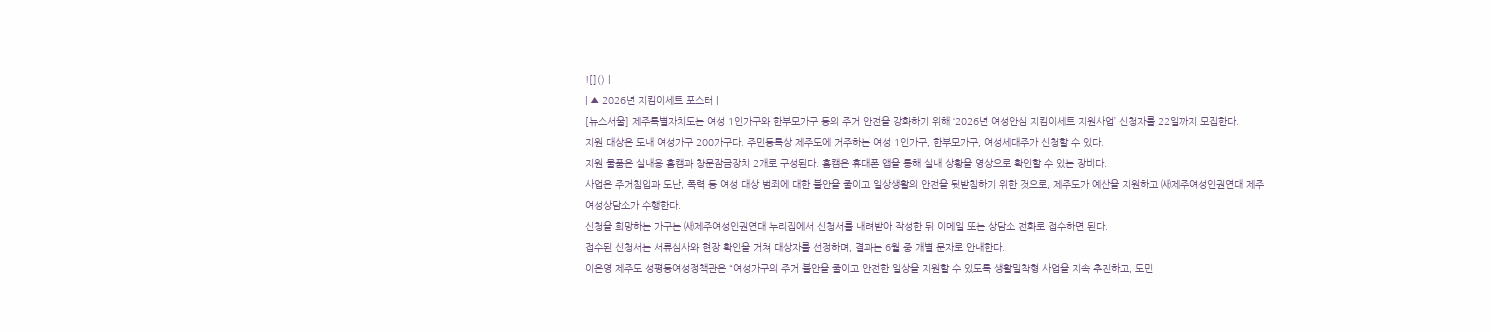![]() |
| ▲ 2026년 지킴이세트 포스터 |
[뉴스서울] 제주특별자치도는 여성 1인가구와 한부모가구 등의 주거 안전을 강화하기 위해 ‘2026년 여성안심 지킴이세트 지원사업’ 신청자를 22일까지 모집한다.
지원 대상은 도내 여성가구 200가구다. 주민등록상 제주도에 거주하는 여성 1인가구, 한부모가구, 여성세대주가 신청할 수 있다.
지원 물품은 실내용 홈캠과 창문잠금장치 2개로 구성된다. 홈캠은 휴대폰 앱을 통해 실내 상황을 영상으로 확인할 수 있는 장비다.
사업은 주거침입과 도난, 폭력 등 여성 대상 범죄에 대한 불안을 줄이고 일상생활의 안전을 뒷받침하기 위한 것으로, 제주도가 예산을 지원하고 ㈔제주여성인권연대 제주여성상담소가 수행한다.
신청을 희망하는 가구는 ㈔제주여성인권연대 누리집에서 신청서를 내려받아 작성한 뒤 이메일 또는 상담소 전화로 접수하면 된다.
접수된 신청서는 서류심사와 현장 확인을 거쳐 대상자를 선정하며, 결과는 6월 중 개별 문자로 안내한다.
이은영 제주도 성평등여성정책관은 “여성가구의 주거 불안을 줄이고 안전한 일상을 지원할 수 있도록 생활밀착형 사업을 지속 추진하고, 도민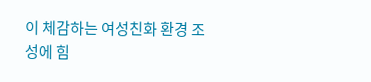이 체감하는 여성친화 환경 조성에 힘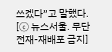쓰겠다”고 말했다.
[ⓒ 뉴스서울. 무단전재-재배포 금지]